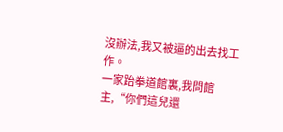沒辦法,我又被逼的出去找工作。
一家跆拳道館裏,我問館主,“你們這兒還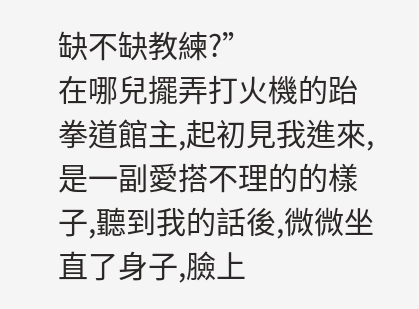缺不缺教練?”
在哪兒擺弄打火機的跆拳道館主,起初見我進來,是一副愛搭不理的的樣子,聽到我的話後,微微坐直了身子,臉上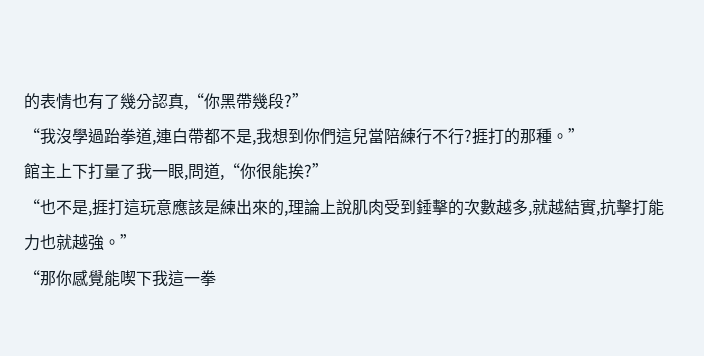的表情也有了幾分認真,“你黑帶幾段?”
“我沒學過跆拳道,連白帶都不是,我想到你們這兒當陪練行不行?捱打的那種。”
館主上下打量了我一眼,問道,“你很能挨?”
“也不是,捱打這玩意應該是練出來的,理論上說肌肉受到錘擊的次數越多,就越結實,抗擊打能力也就越強。”
“那你感覺能喫下我這一拳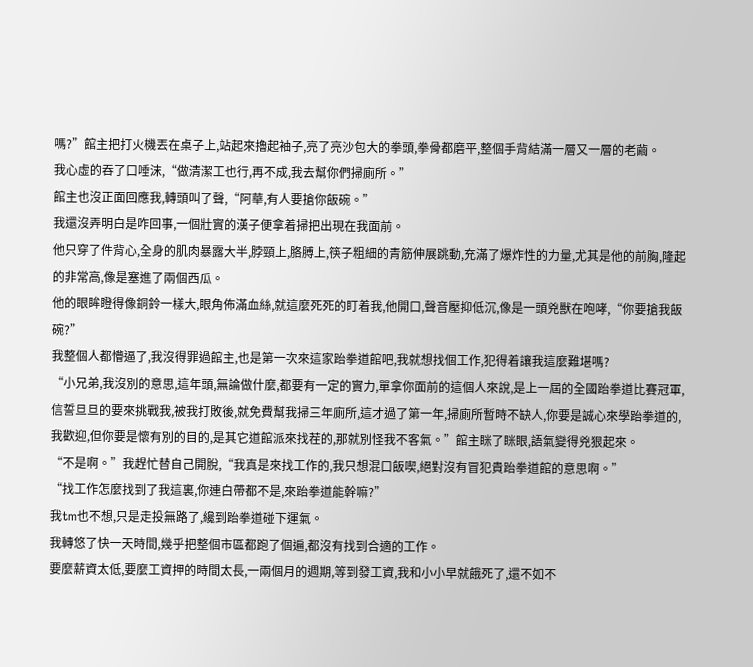嗎?”館主把打火機丟在桌子上,站起來擼起袖子,亮了亮沙包大的拳頭,拳骨都磨平,整個手背結滿一層又一層的老繭。
我心虛的吞了口唾沫,“做清潔工也行,再不成,我去幫你們掃廁所。”
館主也沒正面回應我,轉頭叫了聲,“阿華,有人要搶你飯碗。”
我還沒弄明白是咋回事,一個壯實的漢子便拿着掃把出現在我面前。
他只穿了件背心,全身的肌肉暴露大半,脖頸上,胳膊上,筷子粗細的青筋伸展跳動,充滿了爆炸性的力量,尤其是他的前胸,隆起的非常高,像是塞進了兩個西瓜。
他的眼眸瞪得像銅鈴一樣大,眼角佈滿血絲,就這麼死死的盯着我,他開口,聲音壓抑低沉,像是一頭兇獸在咆哮,“你要搶我飯碗?”
我整個人都懵逼了,我沒得罪過館主,也是第一次來這家跆拳道館吧,我就想找個工作,犯得着讓我這麼難堪嗎?
“小兄弟,我沒別的意思,這年頭,無論做什麼,都要有一定的實力,單拿你面前的這個人來說,是上一屆的全國跆拳道比賽冠軍,信誓旦旦的要來挑戰我,被我打敗後,就免費幫我掃三年廁所,這才過了第一年,掃廁所暫時不缺人,你要是誠心來學跆拳道的,我歡迎,但你要是懷有別的目的,是其它道館派來找茬的,那就別怪我不客氣。”館主眯了眯眼,語氣變得兇狠起來。
“不是啊。”我趕忙替自己開脫,“我真是來找工作的,我只想混口飯喫,絕對沒有冒犯貴跆拳道館的意思啊。”
“找工作怎麼找到了我這裏,你連白帶都不是,來跆拳道能幹嘛?”
我tm也不想,只是走投無路了,纔到跆拳道碰下運氣。
我轉悠了快一天時間,幾乎把整個市區都跑了個遍,都沒有找到合適的工作。
要麼薪資太低,要麼工資押的時間太長,一兩個月的週期,等到發工資,我和小小早就餓死了,還不如不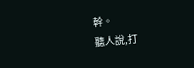幹。
聽人說,打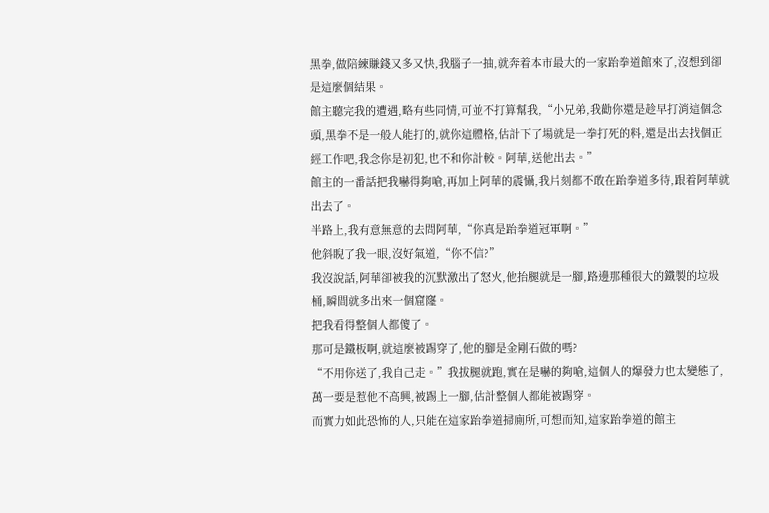黑拳,做陪練賺錢又多又快,我腦子一抽,就奔着本市最大的一家跆拳道館來了,沒想到卻是這麼個結果。
館主聽完我的遭遇,略有些同情,可並不打算幫我,“小兄弟,我勸你還是趁早打消這個念頭,黑拳不是一般人能打的,就你這體格,估計下了場就是一拳打死的料,還是出去找個正經工作吧,我念你是初犯,也不和你計較。阿華,送他出去。”
館主的一番話把我嚇得夠嗆,再加上阿華的震懾,我片刻都不敢在跆拳道多待,跟着阿華就出去了。
半路上,我有意無意的去問阿華,“你真是跆拳道冠軍啊。”
他斜睨了我一眼,沒好氣道,“你不信?”
我沒說話,阿華卻被我的沉默激出了怒火,他抬腿就是一腳,路邊那種很大的鐵製的垃圾桶,瞬間就多出來一個窟窿。
把我看得整個人都傻了。
那可是鐵板啊,就這麼被踢穿了,他的腳是金剛石做的嗎?
“不用你送了,我自己走。”我拔腿就跑,實在是嚇的夠嗆,這個人的爆發力也太變態了,萬一要是惹他不高興,被踢上一腳,估計整個人都能被踢穿。
而實力如此恐怖的人,只能在這家跆拳道掃廁所,可想而知,這家跆拳道的館主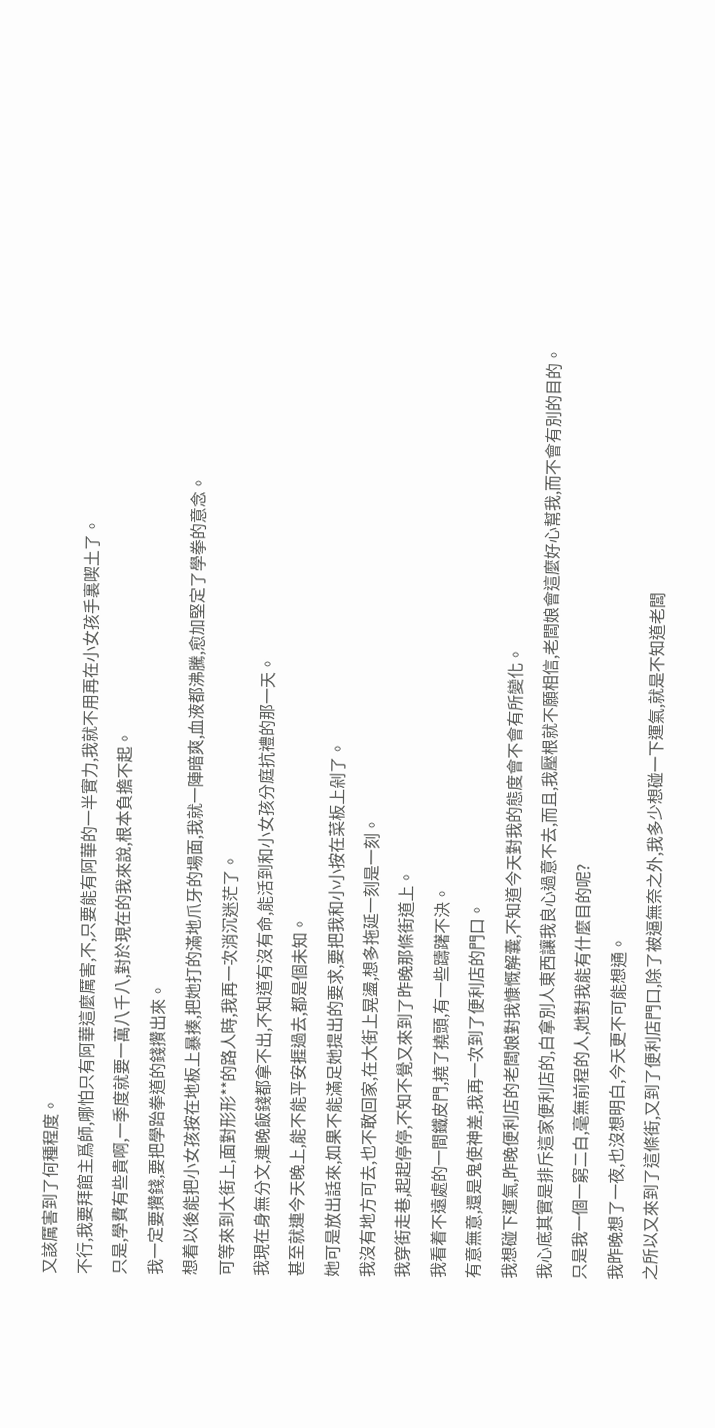又該厲害到了何種程度。
不行,我要拜館主爲師,哪怕只有阿華這麼厲害,不,只要能有阿華的一半實力,我就不用再在小女孩手裏喫土了。
只是,學費有些貴啊,一季度就要一萬八千八,對於現在的我來說,根本負擔不起。
我一定要攢錢,要把學跆拳道的錢攢出來。
想着以後能把小女孩按在地板上暴揍,把她打的滿地爪牙的場面,我就一陣暗爽,血液都沸騰,愈加堅定了學拳的意念。
可等來到大街上,面對形形**的路人時,我再一次消沉迷茫了。
我現在身無分文,連晚飯錢都拿不出,不知道有沒有命,能活到和小女孩分庭抗禮的那一天。
甚至就連今天晚上,能不能平安捱過去,都是個未知。
她可是放出話來,如果不能滿足她提出的要求,要把我和小小按在菜板上剁了。
我沒有地方可去,也不敢回家,在大街上晃盪,想多拖延一刻是一刻。
我穿街走巷,起起停停,不知不覺又來到了昨晚那條街道上。
我看着不遠處的一間鐵皮門,撓了撓頭,有一些躊躇不決。
有意無意,還是鬼使神差,我再一次到了便利店的門口。
我想碰下運氣,昨晚便利店的老闆娘對我慷慨解囊,不知道今天對我的態度會不會有所變化。
我心底其實是排斥這家便利店的,白拿別人東西讓我良心過意不去,而且,我壓根就不願相信,老闆娘會這麼好心幫我,而不會有別的目的。
只是我一個一窮二白,毫無前程的人,她對我能有什麼目的呢?
我昨晚想了一夜,也沒想明白,今天更不可能想通。
之所以又來到了這條街,又到了便利店門口,除了被逼無奈之外,我多少想碰一下運氣,就是不知道老闆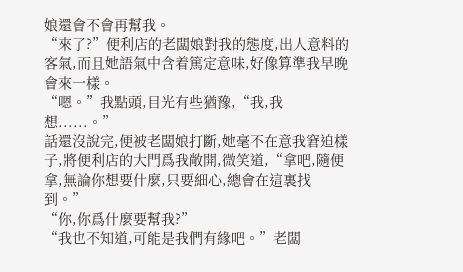娘還會不會再幫我。
“來了?”便利店的老闆娘對我的態度,出人意料的客氣,而且她語氣中含着篤定意味,好像算準我早晚會來一樣。
“嗯。”我點頭,目光有些猶豫,“我,我想......。”
話還沒說完,便被老闆娘打斷,她毫不在意我窘迫樣子,將便利店的大門爲我敞開,微笑道,“拿吧,隨便拿,無論你想要什麼,只要細心,總會在這裏找到。”
“你,你爲什麼要幫我?”
“我也不知道,可能是我們有緣吧。”老闆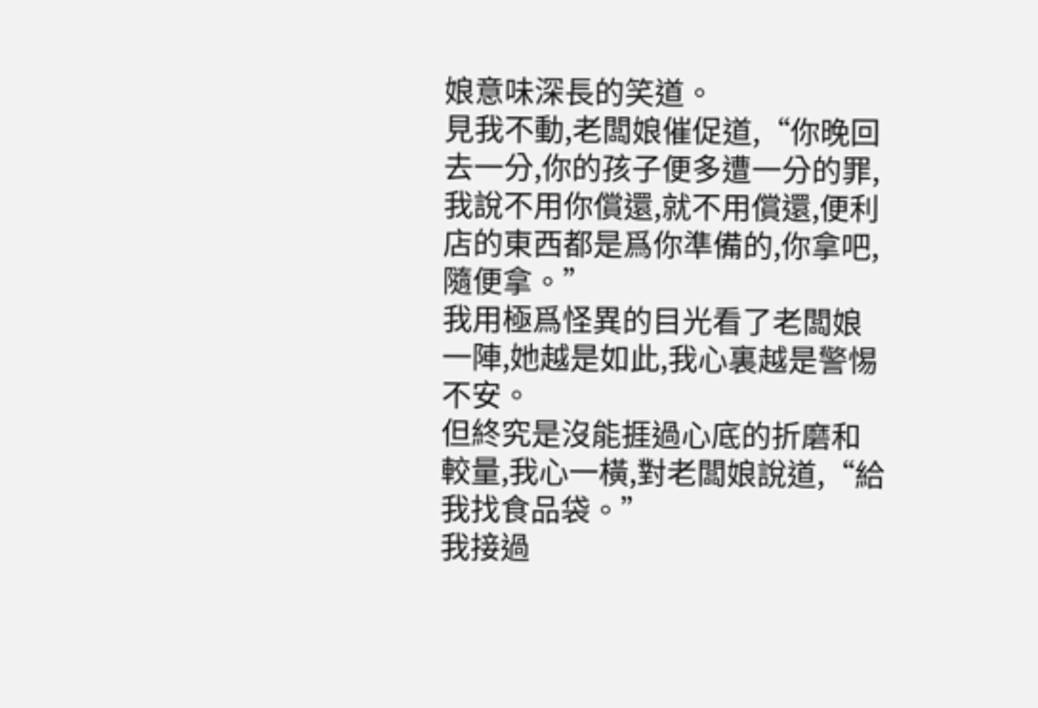娘意味深長的笑道。
見我不動,老闆娘催促道,“你晚回去一分,你的孩子便多遭一分的罪,我說不用你償還,就不用償還,便利店的東西都是爲你準備的,你拿吧,隨便拿。”
我用極爲怪異的目光看了老闆娘一陣,她越是如此,我心裏越是警惕不安。
但終究是沒能捱過心底的折磨和較量,我心一橫,對老闆娘說道,“給我找食品袋。”
我接過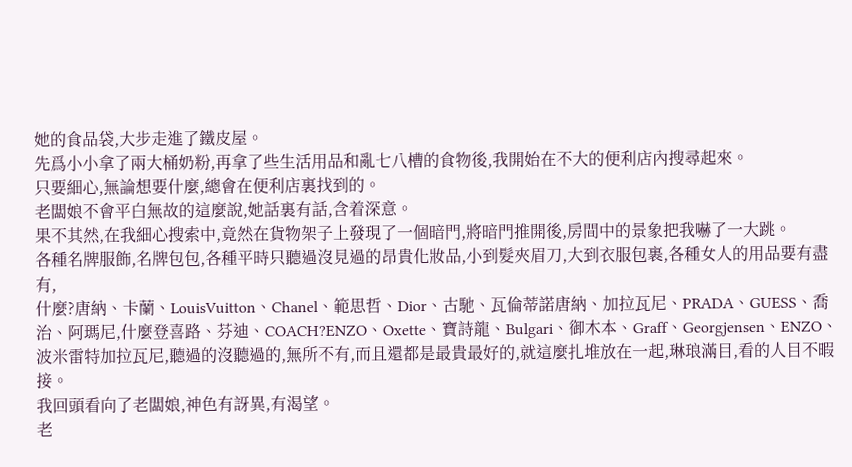她的食品袋,大步走進了鐵皮屋。
先爲小小拿了兩大桶奶粉,再拿了些生活用品和亂七八槽的食物後,我開始在不大的便利店內搜尋起來。
只要細心,無論想要什麼,總會在便利店裏找到的。
老闆娘不會平白無故的這麼說,她話裏有話,含着深意。
果不其然,在我細心搜索中,竟然在貨物架子上發現了一個暗門,將暗門推開後,房間中的景象把我嚇了一大跳。
各種名牌服飾,名牌包包,各種平時只聽過沒見過的昂貴化妝品,小到髮夾眉刀,大到衣服包裹,各種女人的用品要有盡有,
什麼?唐納、卡蘭、LouisVuitton、Chanel、範思哲、Dior、古馳、瓦倫蒂諾唐納、加拉瓦尼、PRADA、GUESS、喬治、阿瑪尼,什麼登喜路、芬迪、COACH?ENZO、Oxette、寶詩龍、Bulgari、御木本、Graff、Georgjensen、ENZO、波米雷特加拉瓦尼,聽過的沒聽過的,無所不有,而且還都是最貴最好的,就這麼扎堆放在一起,琳琅滿目,看的人目不暇接。
我回頭看向了老闆娘,神色有訝異,有渴望。
老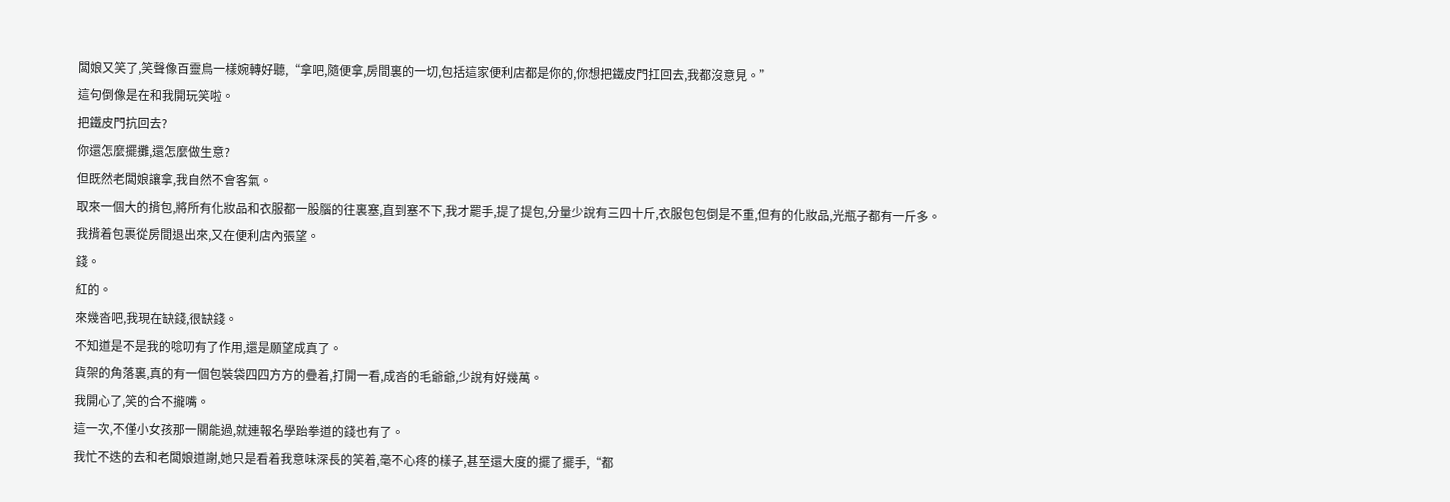闆娘又笑了,笑聲像百靈鳥一樣婉轉好聽,“拿吧,隨便拿,房間裏的一切,包括這家便利店都是你的,你想把鐵皮門扛回去,我都沒意見。”
這句倒像是在和我開玩笑啦。
把鐵皮門抗回去?
你還怎麼擺攤,還怎麼做生意?
但既然老闆娘讓拿,我自然不會客氣。
取來一個大的揹包,將所有化妝品和衣服都一股腦的往裏塞,直到塞不下,我才罷手,提了提包,分量少說有三四十斤,衣服包包倒是不重,但有的化妝品,光瓶子都有一斤多。
我揹着包裹從房間退出來,又在便利店內張望。
錢。
紅的。
來幾沓吧,我現在缺錢,很缺錢。
不知道是不是我的唸叨有了作用,還是願望成真了。
貨架的角落裏,真的有一個包裝袋四四方方的疊着,打開一看,成沓的毛爺爺,少說有好幾萬。
我開心了,笑的合不攏嘴。
這一次,不僅小女孩那一關能過,就連報名學跆拳道的錢也有了。
我忙不迭的去和老闆娘道謝,她只是看着我意味深長的笑着,毫不心疼的樣子,甚至還大度的擺了擺手,“都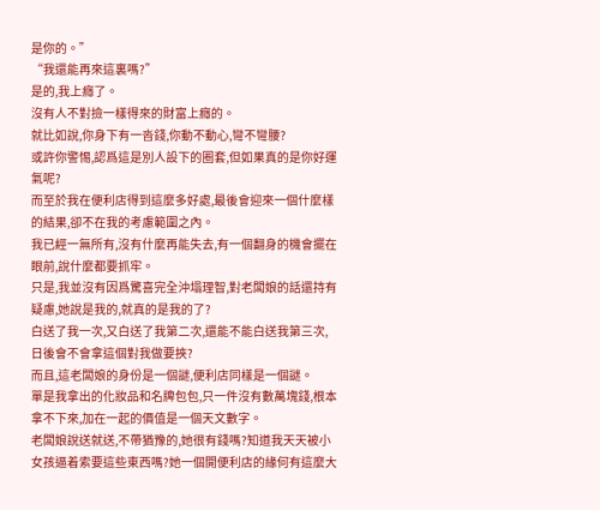是你的。”
“我還能再來這裏嗎?”
是的,我上癮了。
沒有人不對撿一樣得來的財富上癮的。
就比如說,你身下有一沓錢,你動不動心,彎不彎腰?
或許你警惕,認爲這是別人設下的圈套,但如果真的是你好運氣呢?
而至於我在便利店得到這麼多好處,最後會迎來一個什麼樣的結果,卻不在我的考慮範圍之內。
我已經一無所有,沒有什麼再能失去,有一個翻身的機會擺在眼前,說什麼都要抓牢。
只是,我並沒有因爲驚喜完全沖塌理智,對老闆娘的話還持有疑慮,她說是我的,就真的是我的了?
白送了我一次,又白送了我第二次,還能不能白送我第三次,日後會不會拿這個對我做要挾?
而且,這老闆娘的身份是一個謎,便利店同樣是一個謎。
單是我拿出的化妝品和名牌包包,只一件沒有數萬塊錢,根本拿不下來,加在一起的價值是一個天文數字。
老闆娘說送就送,不帶猶豫的,她很有錢嗎?知道我天天被小女孩逼着索要這些東西嗎?她一個開便利店的緣何有這麼大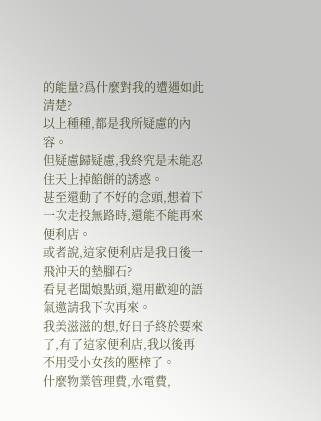的能量?爲什麼對我的遭遇如此清楚?
以上種種,都是我所疑慮的內容。
但疑慮歸疑慮,我終究是未能忍住天上掉餡餅的誘惑。
甚至還動了不好的念頭,想着下一次走投無路時,還能不能再來便利店。
或者說,這家便利店是我日後一飛沖天的墊腳石?
看見老闆娘點頭,還用歡迎的語氣邀請我下次再來。
我美滋滋的想,好日子終於要來了,有了這家便利店,我以後再不用受小女孩的壓榨了。
什麼物業管理費,水電費,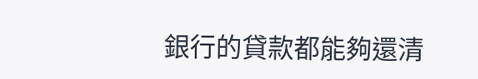銀行的貸款都能夠還清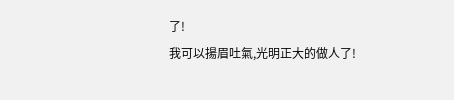了!
我可以揚眉吐氣,光明正大的做人了!